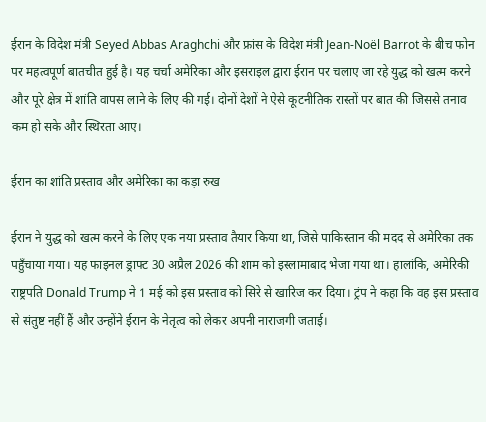ईरान के विदेश मंत्री Seyed Abbas Araghchi और फ्रांस के विदेश मंत्री Jean-Noël Barrot के बीच फोन पर महत्वपूर्ण बातचीत हुई है। यह चर्चा अमेरिका और इसराइल द्वारा ईरान पर चलाए जा रहे युद्ध को खत्म करने और पूरे क्षेत्र में शांति वापस लाने के लिए की गई। दोनों देशों ने ऐसे कूटनीतिक रास्तों पर बात की जिससे तनाव कम हो सके और स्थिरता आए।

ईरान का शांति प्रस्ताव और अमेरिका का कड़ा रुख

ईरान ने युद्ध को खत्म करने के लिए एक नया प्रस्ताव तैयार किया था, जिसे पाकिस्तान की मदद से अमेरिका तक पहुँचाया गया। यह फाइनल ड्राफ्ट 30 अप्रैल 2026 की शाम को इस्लामाबाद भेजा गया था। हालांकि, अमेरिकी राष्ट्रपति Donald Trump ने 1 मई को इस प्रस्ताव को सिरे से खारिज कर दिया। ट्रंप ने कहा कि वह इस प्रस्ताव से संतुष्ट नहीं हैं और उन्होंने ईरान के नेतृत्व को लेकर अपनी नाराजगी जताई।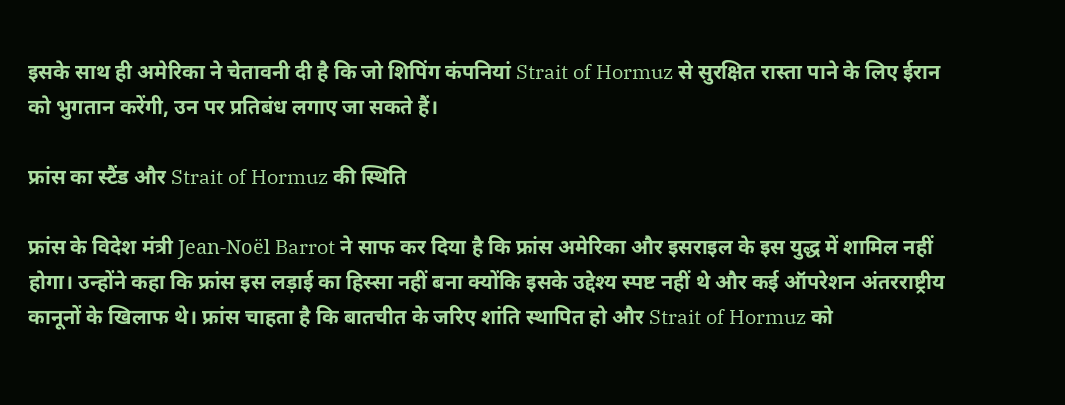इसके साथ ही अमेरिका ने चेतावनी दी है कि जो शिपिंग कंपनियां Strait of Hormuz से सुरक्षित रास्ता पाने के लिए ईरान को भुगतान करेंगी, उन पर प्रतिबंध लगाए जा सकते हैं।

फ्रांस का स्टैंड और Strait of Hormuz की स्थिति

फ्रांस के विदेश मंत्री Jean-Noël Barrot ने साफ कर दिया है कि फ्रांस अमेरिका और इसराइल के इस युद्ध में शामिल नहीं होगा। उन्होंने कहा कि फ्रांस इस लड़ाई का हिस्सा नहीं बना क्योंकि इसके उद्देश्य स्पष्ट नहीं थे और कई ऑपरेशन अंतरराष्ट्रीय कानूनों के खिलाफ थे। फ्रांस चाहता है कि बातचीत के जरिए शांति स्थापित हो और Strait of Hormuz को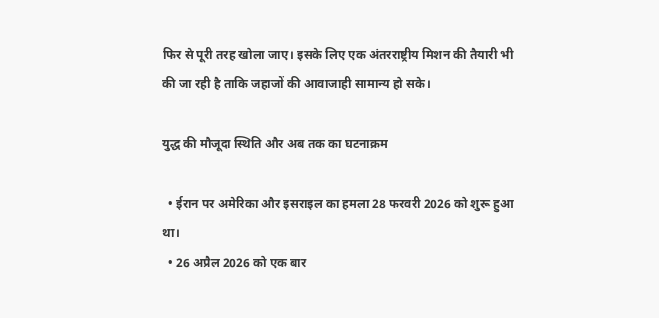फिर से पूरी तरह खोला जाए। इसके लिए एक अंतरराष्ट्रीय मिशन की तैयारी भी की जा रही है ताकि जहाजों की आवाजाही सामान्य हो सके।

युद्ध की मौजूदा स्थिति और अब तक का घटनाक्रम

  • ईरान पर अमेरिका और इसराइल का हमला 28 फरवरी 2026 को शुरू हुआ था।
  • 26 अप्रैल 2026 को एक बार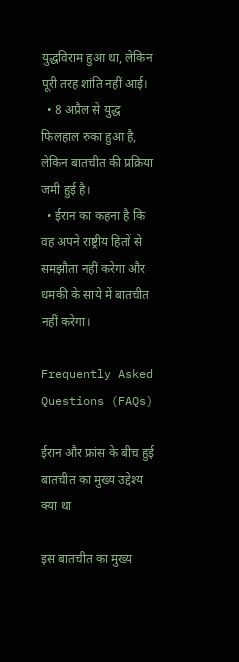युद्धविराम हुआ था, लेकिन पूरी तरह शांति नहीं आई।
  • 8 अप्रैल से युद्ध फिलहाल रुका हुआ है, लेकिन बातचीत की प्रक्रिया जमी हुई है।
  • ईरान का कहना है कि वह अपने राष्ट्रीय हितों से समझौता नहीं करेगा और धमकी के साये में बातचीत नहीं करेगा।

Frequently Asked Questions (FAQs)

ईरान और फ्रांस के बीच हुई बातचीत का मुख्य उद्देश्य क्या था

इस बातचीत का मुख्य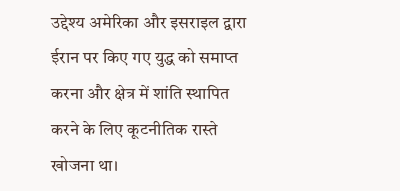उद्देश्य अमेरिका और इसराइल द्वारा ईरान पर किए गए युद्ध को समाप्त करना और क्षेत्र में शांति स्थापित करने के लिए कूटनीतिक रास्ते खोजना था।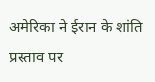अमेरिका ने ईरान के शांति प्रस्ताव पर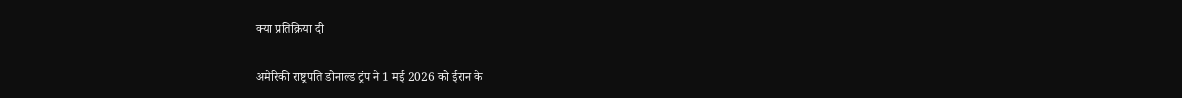क्या प्रतिक्रिया दी

अमेरिकी राष्ट्रपति डोनाल्ड ट्रंप ने 1 मई 2026 को ईरान के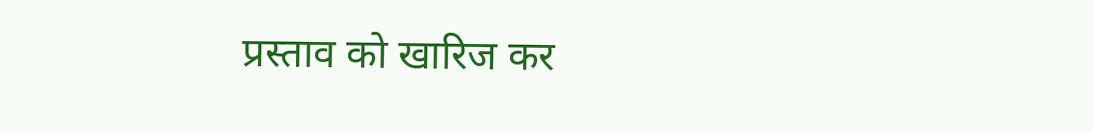प्रस्ताव को खारिज कर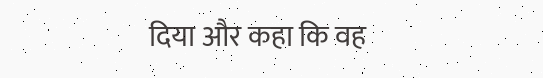दिया और कहा कि वह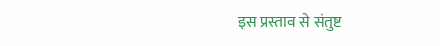इस प्रस्ताव से संतुष्ट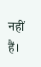नहीं हैं।